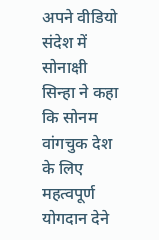अपने वीडियो संदेश में सोनाक्षी सिन्हा ने कहा कि सोनम वांगचुक देश के लिए महत्वपूर्ण योगदान देने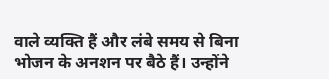वाले व्यक्ति हैं और लंबे समय से बिना भोजन के अनशन पर बैठे हैं। उन्होंने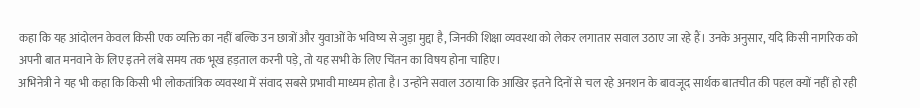कहा कि यह आंदोलन केवल किसी एक व्यक्ति का नहीं बल्कि उन छात्रों और युवाओं के भविष्य से जुड़ा मुद्दा है, जिनकी शिक्षा व्यवस्था को लेकर लगातार सवाल उठाए जा रहे हैं। उनके अनुसार, यदि किसी नागरिक को अपनी बात मनवाने के लिए इतने लंबे समय तक भूख हड़ताल करनी पड़े, तो यह सभी के लिए चिंतन का विषय होना चाहिए।
अभिनेत्री ने यह भी कहा कि किसी भी लोकतांत्रिक व्यवस्था में संवाद सबसे प्रभावी माध्यम होता है। उन्होंने सवाल उठाया कि आखिर इतने दिनों से चल रहे अनशन के बावजूद सार्थक बातचीत की पहल क्यों नहीं हो रही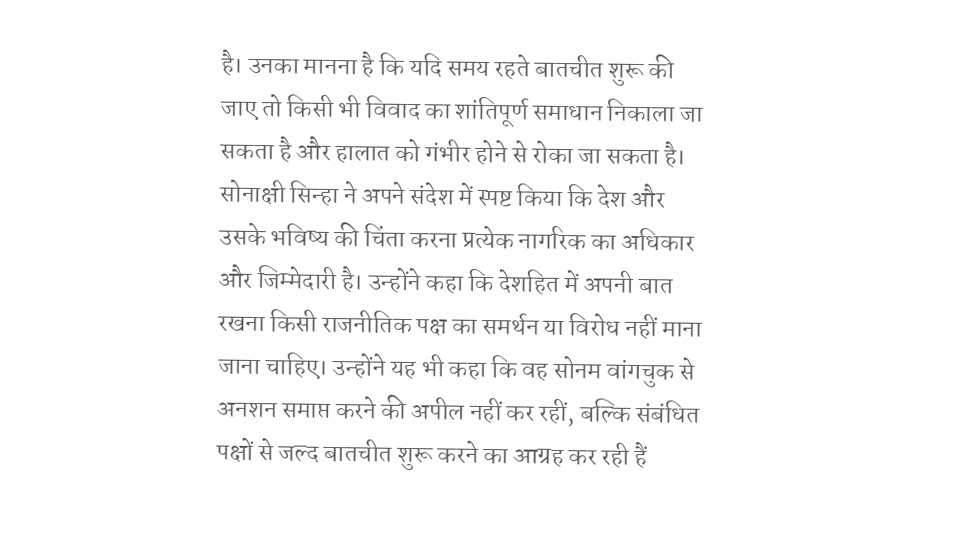है। उनका मानना है कि यदि समय रहते बातचीत शुरू की जाए तो किसी भी विवाद का शांतिपूर्ण समाधान निकाला जा सकता है और हालात को गंभीर होने से रोका जा सकता है।
सोनाक्षी सिन्हा ने अपने संदेश में स्पष्ट किया कि देश और उसके भविष्य की चिंता करना प्रत्येक नागरिक का अधिकार और जिम्मेदारी है। उन्होंने कहा कि देशहित में अपनी बात रखना किसी राजनीतिक पक्ष का समर्थन या विरोध नहीं माना जाना चाहिए। उन्होंने यह भी कहा कि वह सोनम वांगचुक से अनशन समाप्त करने की अपील नहीं कर रहीं, बल्कि संबंधित पक्षों से जल्द बातचीत शुरू करने का आग्रह कर रही हैं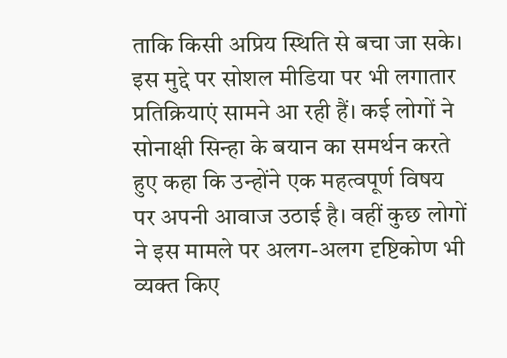ताकि किसी अप्रिय स्थिति से बचा जा सके।
इस मुद्दे पर सोशल मीडिया पर भी लगातार प्रतिक्रियाएं सामने आ रही हैं। कई लोगों ने सोनाक्षी सिन्हा के बयान का समर्थन करते हुए कहा कि उन्होंने एक महत्वपूर्ण विषय पर अपनी आवाज उठाई है। वहीं कुछ लोगों ने इस मामले पर अलग-अलग दृष्टिकोण भी व्यक्त किए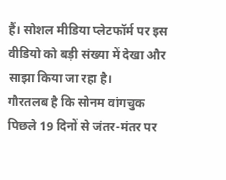हैं। सोशल मीडिया प्लेटफॉर्म पर इस वीडियो को बड़ी संख्या में देखा और साझा किया जा रहा है।
गौरतलब है कि सोनम वांगचुक पिछले 19 दिनों से जंतर-मंतर पर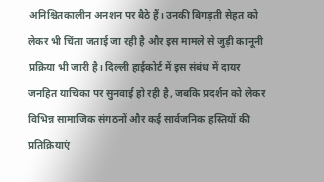अनिश्चितकालीन अनशन पर बैठे हैं। उनकी बिगड़ती सेहत को लेकर भी चिंता जताई जा रही है और इस मामले से जुड़ी कानूनी प्रक्रिया भी जारी है। दिल्ली हाईकोर्ट में इस संबंध में दायर जनहित याचिका पर सुनवाई हो रही है, जबकि प्रदर्शन को लेकर विभिन्न सामाजिक संगठनों और कई सार्वजनिक हस्तियों की प्रतिक्रियाएं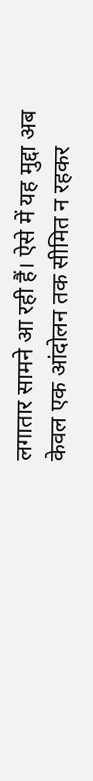लगातार सामने आ रही हैं। ऐसे में यह मुद्दा अब केवल एक आंदोलन तक सीमित न रहकर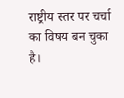राष्ट्रीय स्तर पर चर्चा का विषय बन चुका है।